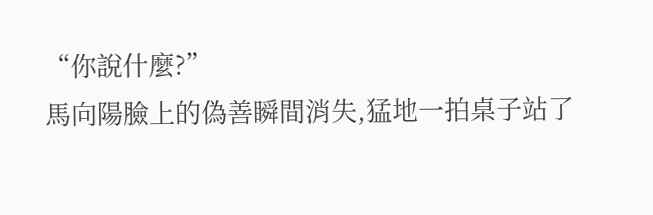“你說什麼?”
馬向陽臉上的偽善瞬間消失,猛地一拍桌子站了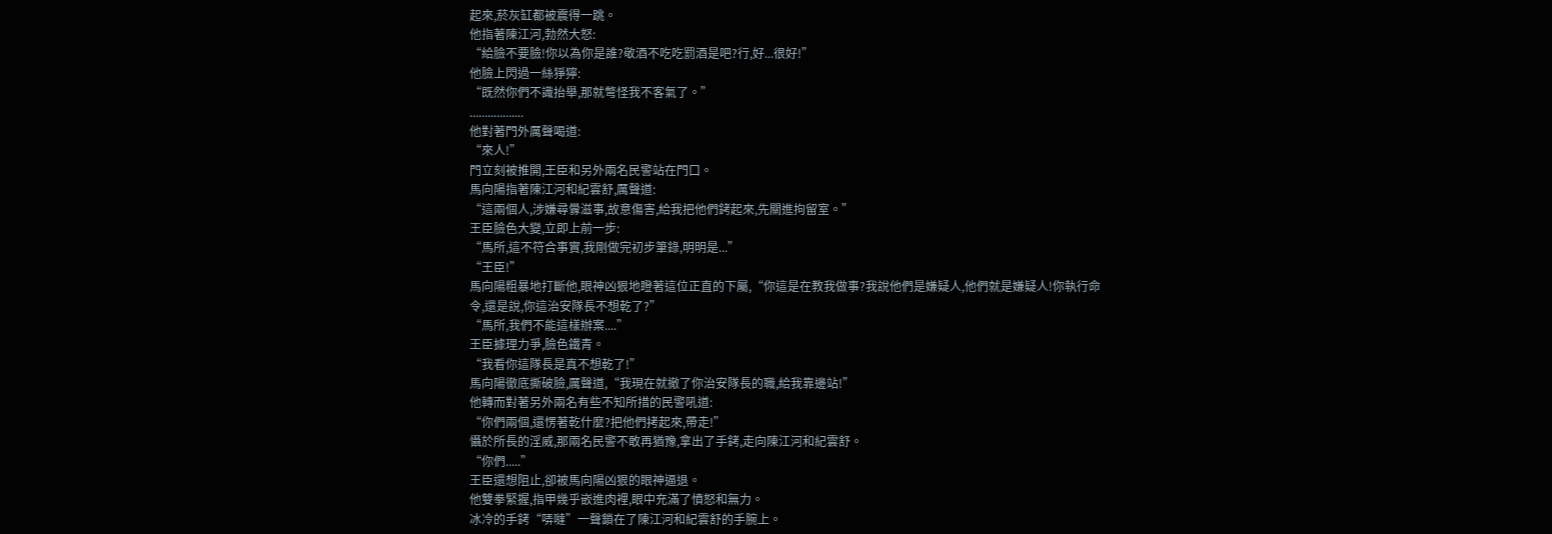起來,菸灰缸都被震得一跳。
他指著陳江河,勃然大怒:
“給臉不要臉!你以為你是誰?敬酒不吃吃罰酒是吧?行,好...很好!”
他臉上閃過一絲猙獰:
“既然你們不識抬舉,那就彆怪我不客氣了。”
..................
他對著門外厲聲喝道:
“來人!”
門立刻被推開,王臣和另外兩名民警站在門口。
馬向陽指著陳江河和紀雲舒,厲聲道:
“這兩個人,涉嫌尋釁滋事,故意傷害,給我把他們銬起來,先關進拘留室。”
王臣臉色大變,立即上前一步:
“馬所,這不符合事實,我剛做完初步筆錄,明明是...”
“王臣!”
馬向陽粗暴地打斷他,眼神凶狠地瞪著這位正直的下屬,“你這是在教我做事?我說他們是嫌疑人,他們就是嫌疑人!你執行命令,還是說,你這治安隊長不想乾了?”
“馬所,我們不能這樣辦案....”
王臣據理力爭,臉色鐵青。
“我看你這隊長是真不想乾了!”
馬向陽徹底撕破臉,厲聲道,“我現在就撤了你治安隊長的職,給我靠邊站!”
他轉而對著另外兩名有些不知所措的民警吼道:
“你們兩個,還愣著乾什麼?把他們拷起來,帶走!”
懾於所長的淫威,那兩名民警不敢再猶豫,拿出了手銬,走向陳江河和紀雲舒。
“你們.....”
王臣還想阻止,卻被馬向陽凶狠的眼神逼退。
他雙拳緊握,指甲幾乎嵌進肉裡,眼中充滿了憤怒和無力。
冰冷的手銬“哢噠”一聲鎖在了陳江河和紀雲舒的手腕上。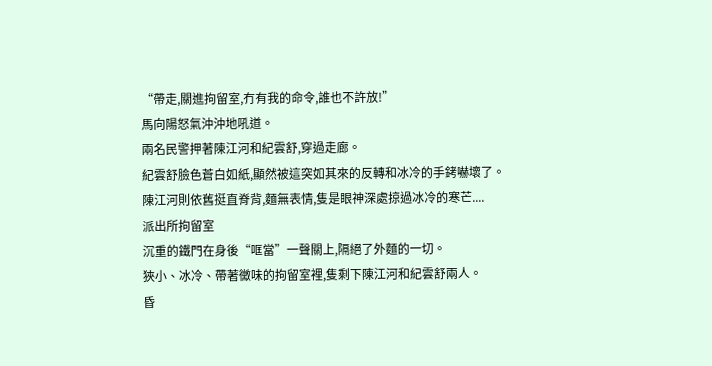“帶走,關進拘留室,冇有我的命令,誰也不許放!”
馬向陽怒氣沖沖地吼道。
兩名民警押著陳江河和紀雲舒,穿過走廊。
紀雲舒臉色蒼白如紙,顯然被這突如其來的反轉和冰冷的手銬嚇壞了。
陳江河則依舊挺直脊背,麵無表情,隻是眼神深處掠過冰冷的寒芒....
派出所拘留室
沉重的鐵門在身後“哐當”一聲關上,隔絕了外麵的一切。
狹小、冰冷、帶著黴味的拘留室裡,隻剩下陳江河和紀雲舒兩人。
昏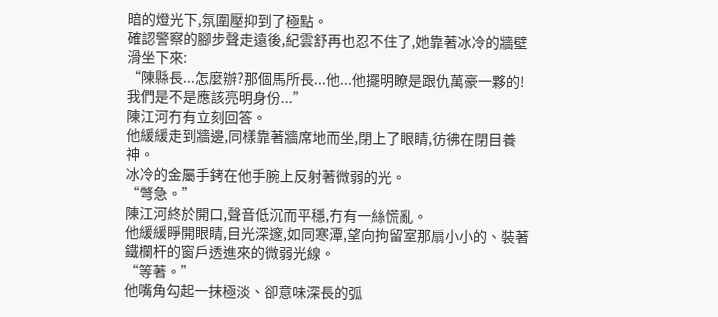暗的燈光下,氛圍壓抑到了極點。
確認警察的腳步聲走遠後,紀雲舒再也忍不住了,她靠著冰冷的牆壁滑坐下來:
“陳縣長...怎麼辦?那個馬所長...他...他擺明瞭是跟仇萬豪一夥的!我們是不是應該亮明身份...”
陳江河冇有立刻回答。
他緩緩走到牆邊,同樣靠著牆席地而坐,閉上了眼睛,彷彿在閉目養神。
冰冷的金屬手銬在他手腕上反射著微弱的光。
“彆急。”
陳江河終於開口,聲音低沉而平穩,冇有一絲慌亂。
他緩緩睜開眼睛,目光深邃,如同寒潭,望向拘留室那扇小小的、裝著鐵欄杆的窗戶透進來的微弱光線。
“等著。”
他嘴角勾起一抹極淡、卻意味深長的弧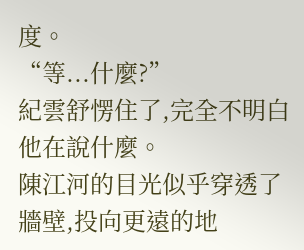度。
“等...什麼?”
紀雲舒愣住了,完全不明白他在說什麼。
陳江河的目光似乎穿透了牆壁,投向更遠的地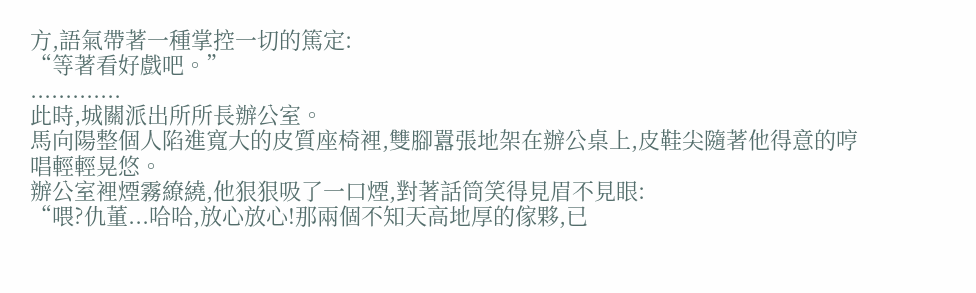方,語氣帶著一種掌控一切的篤定:
“等著看好戲吧。”
.............
此時,城關派出所所長辦公室。
馬向陽整個人陷進寬大的皮質座椅裡,雙腳囂張地架在辦公桌上,皮鞋尖隨著他得意的哼唱輕輕晃悠。
辦公室裡煙霧繚繞,他狠狠吸了一口煙,對著話筒笑得見眉不見眼:
“喂?仇董...哈哈,放心放心!那兩個不知天高地厚的傢夥,已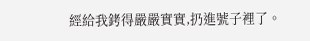經給我銬得嚴嚴實實,扔進號子裡了。